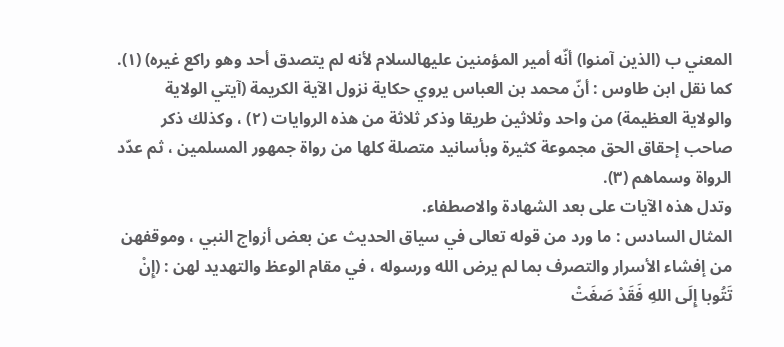المعني ب (الذين آمنوا) أنّه أمير المؤمنين عليهالسلام لأنه لم يتصدق أحد وهو راكع غيره) (١).
كما نقل ابن طاوس : أنّ محمد بن العباس يروي حكاية نزول الآية الكريمة (آيتي الولاية والولاية العظيمة) من واحد وثلاثين طريقا وذكر ثلاثة من هذه الروايات (٢) ، وكذلك ذكر صاحب إحقاق الحق مجموعة كثيرة وبأسانيد متصلة كلها من رواة جمهور المسلمين ، ثم عدّد الرواة وسماهم (٣).
وتدل هذه الآيات على بعد الشهادة والاصطفاء.
المثال السادس : ما ورد من قوله تعالى في سياق الحديث عن بعض أزواج النبي ، وموقفهن من إفشاء الأسرار والتصرف بما لم يرض الله ورسوله ، في مقام الوعظ والتهديد لهن : (إِنْ تَتُوبا إِلَى اللهِ فَقَدْ صَغَتْ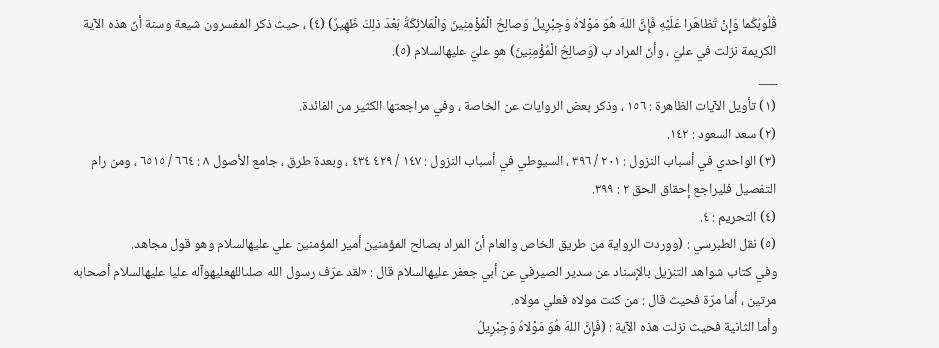قُلُوبُكُما وَإِنْ تَظاهَرا عَلَيْهِ فَإِنَّ اللهَ هُوَ مَوْلاهُ وَجِبْرِيلُ وَصالِحُ الْمُؤْمِنِينَ وَالْمَلائِكَةُ بَعْدَ ذلِكَ ظَهِيرٌ) (٤) ، حيث ذكر المفسرون شيعة وسنة أنّ هذه الآية الكريمة نزلت في عليّ ، وأنّ المراد ب (وَصالِحُ الْمُؤْمِنِينَ) هو عليّ عليهالسلام (٥).
___
(١) تأويل الآيات الظاهرة : ١٥٦ ، وذكر بعض الروايات عن الخاصة ، وفي مراجعتها الكثير من الفائدة.
(٢) سعد السعود : ١٤٢.
(٣) الواحدي في أسباب النزول : ٢٠١ / ٣٩٦ ، السيوطي في أسباب النزول : ١٤٧ / ٤٢٩ ٤٣٤ ، وبعدة طرق ، جامع الأصول ٨ : ٦٦٤ / ٦٥١٥ ، ومن رام التفصيل فليراجع إحقاق الحق ٢ : ٣٩٩.
(٤) التحريم : ٤.
(٥) نقل الطبرسي : (ووردت الرواية من طريق الخاص والعام أنّ المراد بصالح المؤمنين أمير المؤمنين علي عليهالسلام وهو قول مجاهد.
وفي كتاب شواهد التنزيل بالإسناد عن سدير الصيرفي عن أبي جعفر عليهالسلام قال : «لقد عرّف رسول الله صلىاللهعليهوآله عليا عليهالسلام أصحابه مرتين ، أما مرّة فحيث قال : من كنت مولاه فعلي مولاه.
وأما الثانية فحيث نزلت هذه الآية : (فَإِنَّ اللهَ هُوَ مَوْلاهُ وَجِبْرِيلُ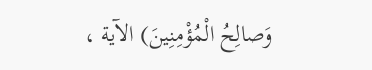وَصالِحُ الْمُؤْمِنِينَ) الآية ،